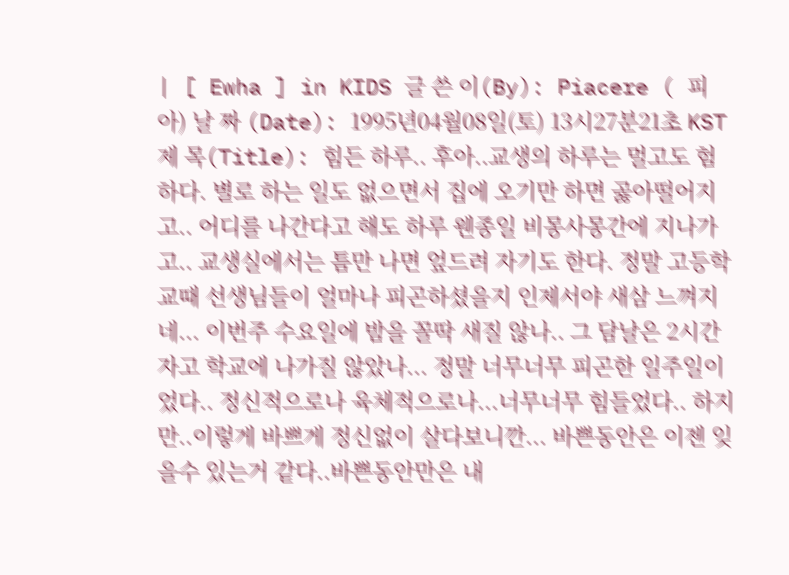| [ Ewha ] in KIDS 글 쓴 이(By): Piacere ( 피 아) 날 짜 (Date): 1995년04월08일(토) 13시27분21초 KST 제 목(Title): 힘든 하루.. 후아..교생의 하루는 멀고도 험하다. 별로 하는 일도 없으면서 집에 오기만 하면 곯아떨어지고.. 어디를 나간다고 해도 하루 웬종일 비몽사몽간에 지나가고.. 교생실에서는 틈만 나면 엎드려 자기도 한다. 정말 고등학교때 선생님들이 얼마나 피곤하셨을지 인제서야 새삼 느껴지네... 이번주 수요일에 밤을 꼴딱 새질 않나.. 그 담날은 2시간 자고 학교에 나가질 않았나... 정말 너무너무 피곤한 일주일이었다.. 정신적으로나 육체적으로나...너무너무 힘들었다.. 하지만..이렇게 바쁘게 정신없이 살다보니깐... 바쁜동안은 이젠 잊을수 있는거 같다..바쁜동안만은 내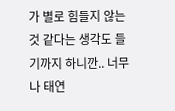가 별로 힘들지 않는것 같다는 생각도 들기까지 하니깐.. 너무나 태연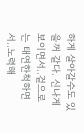하게 살아갈수도 있을꺼 같다. 신나게 보이면서..겉으로는 태연한척하면서..노력해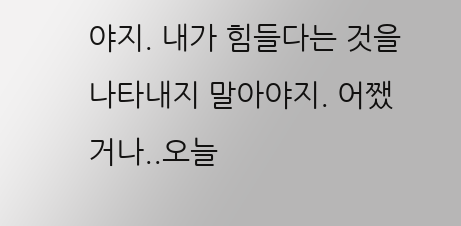야지. 내가 힘들다는 것을 나타내지 말아야지. 어쨌거나..오늘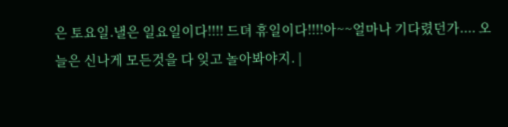은 토요일.낼은 일요일이다!!!! 드뎌 휴일이다!!!!아~~얼마나 기다렸던가.... 오늘은 신나게 모든것을 다 잊고 놀아봐야지. |